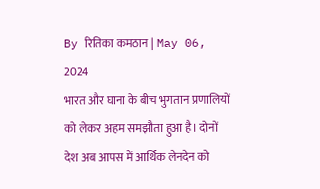By रितिका कमठान | May 06, 2024
भारत और घाना के बीच भुगतान प्रणालियों को लेकर अहम समझौता हुआ है। दोनों देश अब आपस में आर्थिक लेनदेन को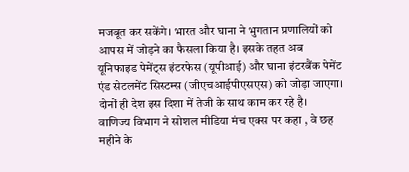मजबूत कर सकेंगे। भारत और घाना ने भुगतान प्रणालियों को आपस में जोड़ने का फैसला किया है। इसके तहत अब यूनिफाइड पेमेंट्स इंटरफेस (यूपीआई) और घाना इंटरबैंक पेमेंट एंड सेटलमेंट सिस्टम्स (जीएचआईपीएसएस) को जोड़ा जाएगा। दोनों ही देश इस दिशा में तेजी के साथ काम कर रहे है।
वाणिज्य विभाग ने सोशल मीडिया मंच एक्स पर कहा , वे छह महीने के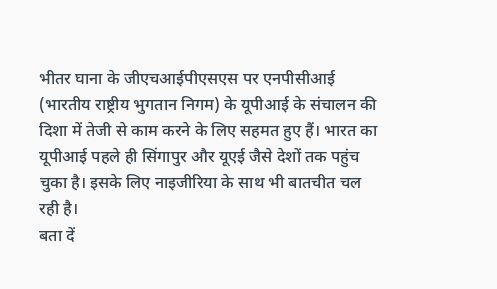भीतर घाना के जीएचआईपीएसएस पर एनपीसीआई (भारतीय राष्ट्रीय भुगतान निगम) के यूपीआई के संचालन की दिशा में तेजी से काम करने के लिए सहमत हुए हैं। भारत का यूपीआई पहले ही सिंगापुर और यूएई जैसे देशों तक पहुंच चुका है। इसके लिए नाइजीरिया के साथ भी बातचीत चल रही है।
बता दें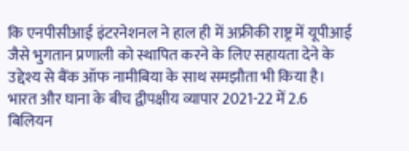कि एनपीसीआई इंटरनेशनल ने हाल ही में अफ्रीकी राष्ट्र में यूपीआई जैसे भुगतान प्रणाली को स्थापित करने के लिए सहायता देने के उद्देश्य से बैंक ऑफ नामीबिया के साथ समझौता भी किया है। भारत और घाना के बीच द्वीपक्षीय व्यापार 2021-22 में 2.6 बिलियन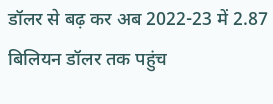डॉलर से बढ़ कर अब 2022-23 में 2.87 बिलियन डॉलर तक पहुंच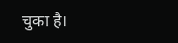चुका है।